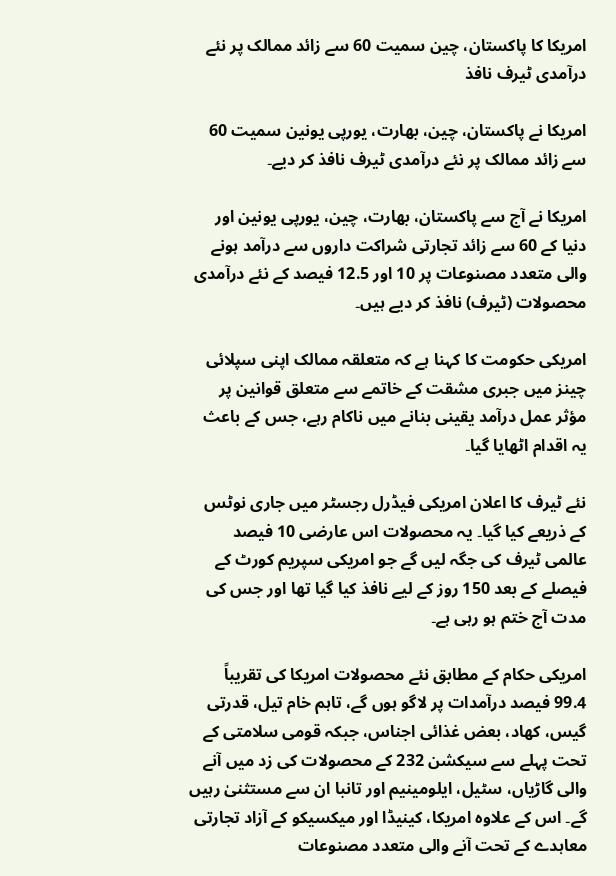امریکا کا پاکستان، چین سمیت 60 سے زائد ممالک پر نئے درآمدی ٹیرف نافذ

امریکا نے پاکستان، چین، بھارت، یورپی یونین سمیت 60 سے زائد ممالک پر نئے درآمدی ٹیرف نافذ کر دیے۔

امریکا نے آج سے پاکستان، بھارت، چین، یورپی یونین اور دنیا کے 60 سے زائد تجارتی شراکت داروں سے درآمد ہونے والی متعدد مصنوعات پر 10 اور 12.5 فیصد کے نئے درآمدی محصولات (ٹیرف) نافذ کر دیے ہیں۔

امریکی حکومت کا کہنا ہے کہ متعلقہ ممالک اپنی سپلائی چینز میں جبری مشقت کے خاتمے سے متعلق قوانین پر مؤثر عمل درآمد یقینی بنانے میں ناکام رہے، جس کے باعث یہ اقدام اٹھایا گیا۔

نئے ٹیرف کا اعلان امریکی فیڈرل رجسٹر میں جاری نوٹس کے ذریعے کیا گیا۔ یہ محصولات اس عارضی 10 فیصد عالمی ٹیرف کی جگہ لیں گے جو امریکی سپریم کورٹ کے فیصلے کے بعد 150 روز کے لیے نافذ کیا گیا تھا اور جس کی مدت آج ختم ہو رہی ہے۔

امریکی حکام کے مطابق نئے محصولات امریکا کی تقریباً 99.4 فیصد درآمدات پر لاگو ہوں گے، تاہم خام تیل، قدرتی گیس، کھاد، بعض غذائی اجناس، جبکہ قومی سلامتی کے تحت پہلے سے سیکشن 232 کے محصولات کی زد میں آنے والی گاڑیاں، سٹیل، ایلومینیم اور تانبا ان سے مستثنیٰ رہیں گے۔ اس کے علاوہ امریکا، کینیڈا اور میکسیکو کے آزاد تجارتی معاہدے کے تحت آنے والی متعدد مصنوعات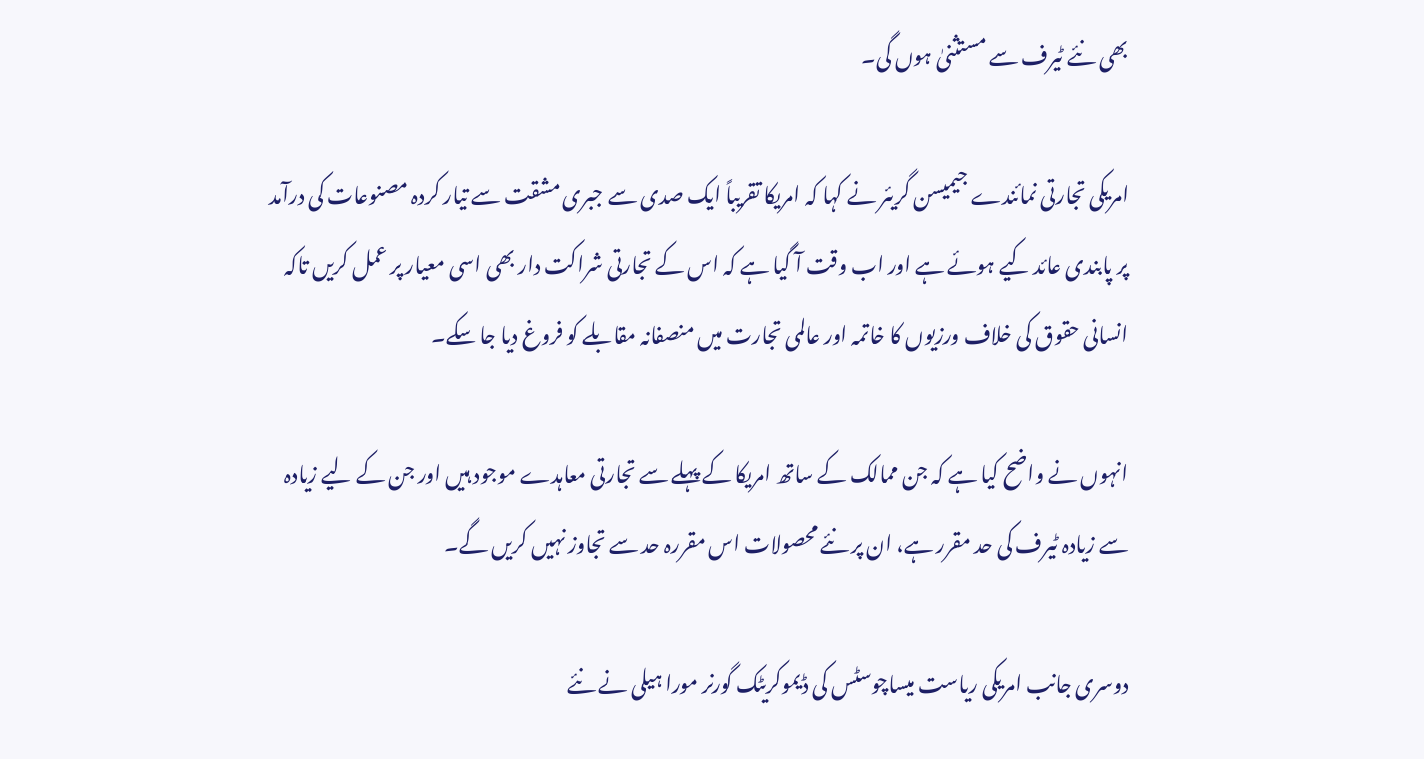بھی نئے ٹیرف سے مستثنیٰ ہوں گی۔

امریکی تجارتی نمائندے جیمیسن گریئر نے کہا کہ امریکا تقریباً ایک صدی سے جبری مشقت سے تیار کردہ مصنوعات کی درآمد پر پابندی عائد کیے ہوئے ہے اور اب وقت آ گیا ہے کہ اس کے تجارتی شراکت دار بھی اسی معیار پر عمل کریں تاکہ انسانی حقوق کی خلاف ورزیوں کا خاتمہ اور عالمی تجارت میں منصفانہ مقابلے کو فروغ دیا جا سکے۔

انہوں نے واضح کیا ہے کہ جن ممالک کے ساتھ امریکا کے پہلے سے تجارتی معاہدے موجود ہیں اور جن کے لیے زیادہ سے زیادہ ٹیرف کی حد مقرر ہے، ان پر نئے محصولات اس مقررہ حد سے تجاوز نہیں کریں گے۔

دوسری جانب امریکی ریاست میساچوسٹس کی ڈیموکریٹک گورنر مورا ہیلی نے نئے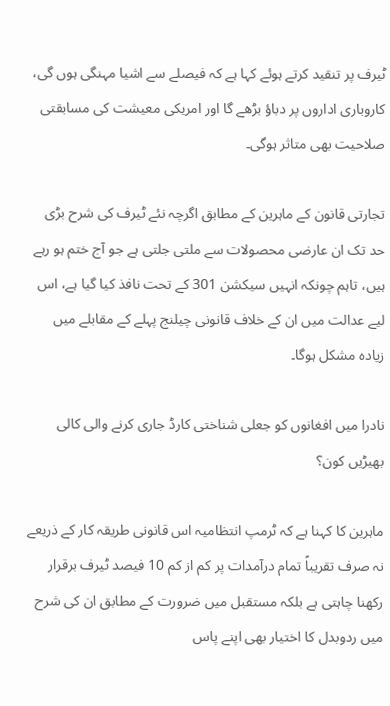ٹیرف پر تنقید کرتے ہوئے کہا ہے کہ فیصلے سے اشیا مہنگی ہوں گی، کاروباری اداروں پر دباؤ بڑھے گا اور امریکی معیشت کی مسابقتی صلاحیت بھی متاثر ہوگی۔

تجارتی قانون کے ماہرین کے مطابق اگرچہ نئے ٹیرف کی شرح بڑی حد تک ان عارضی محصولات سے ملتی جلتی ہے جو آج ختم ہو رہے ہیں، تاہم چونکہ انہیں سیکشن 301 کے تحت نافذ کیا گیا ہے، اس لیے عدالت میں ان کے خلاف قانونی چیلنج پہلے کے مقابلے میں زیادہ مشکل ہوگا۔

نادرا میں افغانوں کو جعلی شناختی کارڈ جاری کرنے والی کالی بھیڑیں کون؟

ماہرین کا کہنا ہے کہ ٹرمپ انتظامیہ اس قانونی طریقہ کار کے ذریعے نہ صرف تقریباً تمام درآمدات پر کم از کم 10 فیصد ٹیرف برقرار رکھنا چاہتی ہے بلکہ مستقبل میں ضرورت کے مطابق ان کی شرح میں ردوبدل کا اختیار بھی اپنے پاس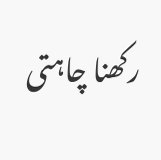رکھنا چاہتی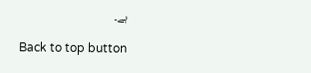ہے۔

Back to top button